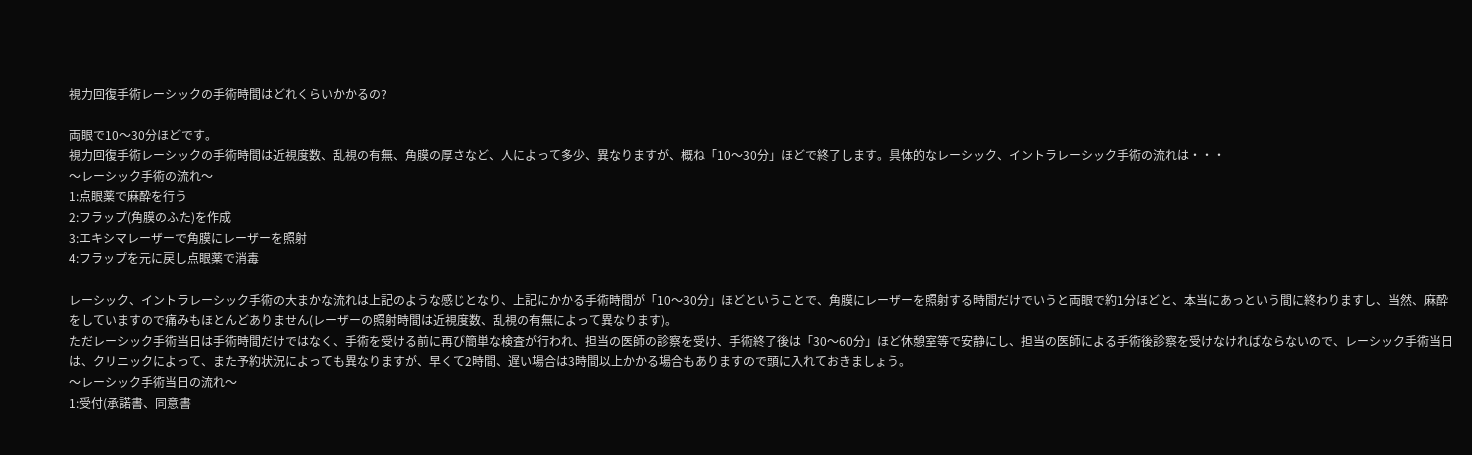視力回復手術レーシックの手術時間はどれくらいかかるの?

両眼で10〜30分ほどです。
視力回復手術レーシックの手術時間は近視度数、乱視の有無、角膜の厚さなど、人によって多少、異なりますが、概ね「10〜30分」ほどで終了します。具体的なレーシック、イントラレーシック手術の流れは・・・
〜レーシック手術の流れ〜
1:点眼薬で麻酔を行う
2:フラップ(角膜のふた)を作成
3:エキシマレーザーで角膜にレーザーを照射
4:フラップを元に戻し点眼薬で消毒

レーシック、イントラレーシック手術の大まかな流れは上記のような感じとなり、上記にかかる手術時間が「10〜30分」ほどということで、角膜にレーザーを照射する時間だけでいうと両眼で約1分ほどと、本当にあっという間に終わりますし、当然、麻酔をしていますので痛みもほとんどありません(レーザーの照射時間は近視度数、乱視の有無によって異なります)。
ただレーシック手術当日は手術時間だけではなく、手術を受ける前に再び簡単な検査が行われ、担当の医師の診察を受け、手術終了後は「30〜60分」ほど休憩室等で安静にし、担当の医師による手術後診察を受けなければならないので、レーシック手術当日は、クリニックによって、また予約状況によっても異なりますが、早くて2時間、遅い場合は3時間以上かかる場合もありますので頭に入れておきましょう。
〜レーシック手術当日の流れ〜
1:受付(承諾書、同意書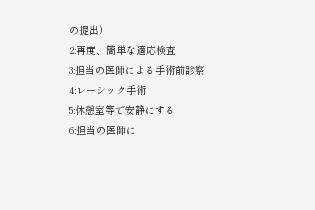の提出)
2:再度、簡単な適応検査
3:担当の医師による手術前診察
4:レーシック手術
5:休憩室等で安静にする
6:担当の医師に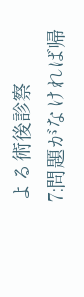よる術後診察
7:問題がなければ帰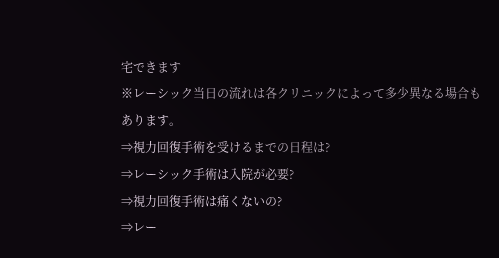宅できます
※レーシック当日の流れは各クリニックによって多少異なる場合もあります。
⇒視力回復手術を受けるまでの日程は?
⇒レーシック手術は入院が必要?
⇒視力回復手術は痛くないの?
⇒レー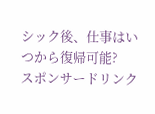シック後、仕事はいつから復帰可能?
スポンサードリンク